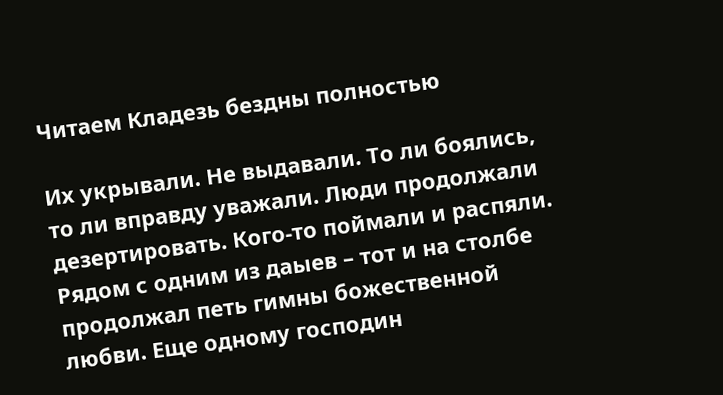Читаем Кладезь бездны полностью

Их укрывали. Не выдавали. То ли боялись, то ли вправду уважали. Люди продолжали дезертировать. Кого-то поймали и распяли. Рядом с одним из даыев – тот и на столбе продолжал петь гимны божественной любви. Еще одному господин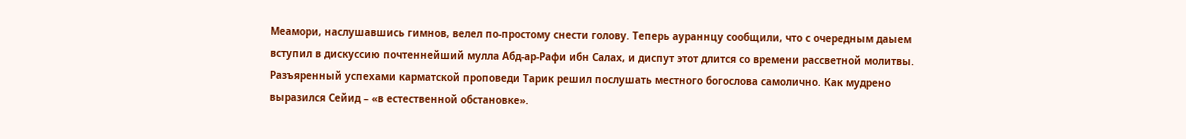Меамори, наслушавшись гимнов, велел по-простому снести голову. Теперь аураннцу сообщили, что с очередным даыем вступил в дискуссию почтеннейший мулла Абд-ар-Рафи ибн Салах, и диспут этот длится со времени рассветной молитвы. Разъяренный успехами карматской проповеди Тарик решил послушать местного богослова самолично. Как мудрено выразился Сейид – «в естественной обстановке».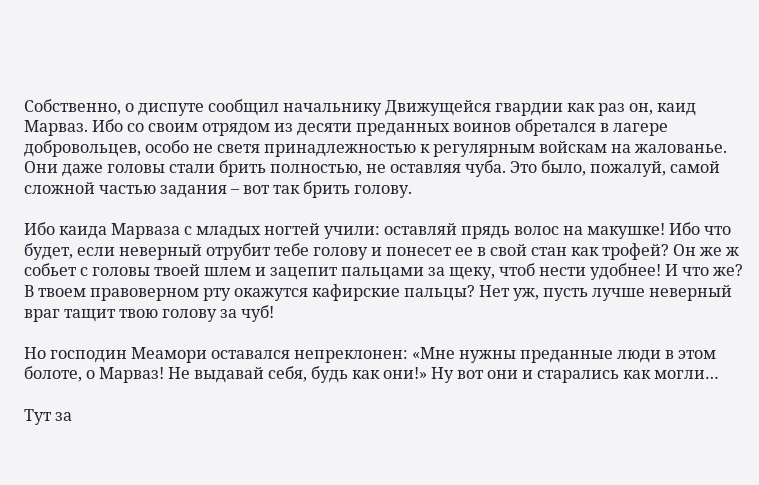Собственно, о диспуте сообщил начальнику Движущейся гвардии как раз он, каид Марваз. Ибо со своим отрядом из десяти преданных воинов обретался в лагере добровольцев, особо не светя принадлежностью к регулярным войскам на жалованье. Они даже головы стали брить полностью, не оставляя чуба. Это было, пожалуй, самой сложной частью задания – вот так брить голову.

Ибо каида Марваза с младых ногтей учили: оставляй прядь волос на макушке! Ибо что будет, если неверный отрубит тебе голову и понесет ее в свой стан как трофей? Он же ж собьет с головы твоей шлем и зацепит пальцами за щеку, чтоб нести удобнее! И что же? В твоем правоверном рту окажутся кафирские пальцы? Нет уж, пусть лучше неверный враг тащит твою голову за чуб!

Но господин Меамори оставался непреклонен: «Мне нужны преданные люди в этом болоте, о Марваз! Не выдавай себя, будь как они!» Ну вот они и старались как могли…

Тут за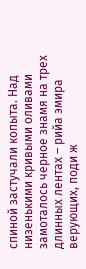спиной застучали копыта. Над низенькими кривыми оливами замоталось черное знамя на трех длинных лентах – рийа эмира верующих, поди ж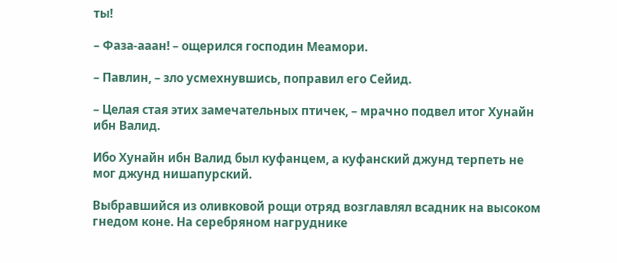ты!

– Фаза-ааан! – ощерился господин Меамори.

– Павлин, – зло усмехнувшись, поправил его Сейид.

– Целая стая этих замечательных птичек, – мрачно подвел итог Хунайн ибн Валид.

Ибо Хунайн ибн Валид был куфанцем, а куфанский джунд терпеть не мог джунд нишапурский.

Выбравшийся из оливковой рощи отряд возглавлял всадник на высоком гнедом коне. На серебряном нагруднике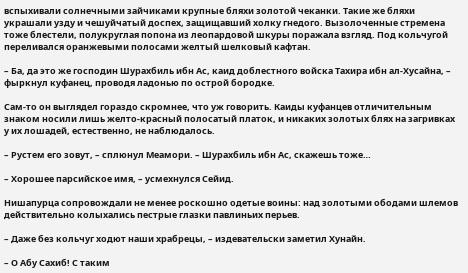вспыхивали солнечными зайчиками крупные бляхи золотой чеканки. Такие же бляхи украшали узду и чешуйчатый доспех, защищавший холку гнедого. Вызолоченные стремена тоже блестели, полукруглая попона из леопардовой шкуры поражала взгляд. Под кольчугой переливался оранжевыми полосами желтый шелковый кафтан.

– Ба, да это же господин Шурахбиль ибн Ас, каид доблестного войска Тахира ибн ал-Хусайна, – фыркнул куфанец, проводя ладонью по острой бородке.

Сам-то он выглядел гораздо скромнее, что уж говорить. Каиды куфанцев отличительным знаком носили лишь желто-красный полосатый платок, и никаких золотых блях на загривках у их лошадей, естественно, не наблюдалось.

– Рустем его зовут, – сплюнул Меамори. – Шурахбиль ибн Ас, скажешь тоже…

– Хорошее парсийское имя, – усмехнулся Сейид.

Нишапурца сопровождали не менее роскошно одетые воины: над золотыми ободами шлемов действительно колыхались пестрые глазки павлиньих перьев.

– Даже без кольчуг ходют наши храбрецы, – издевательски заметил Хунайн.

– О Абу Сахиб! С таким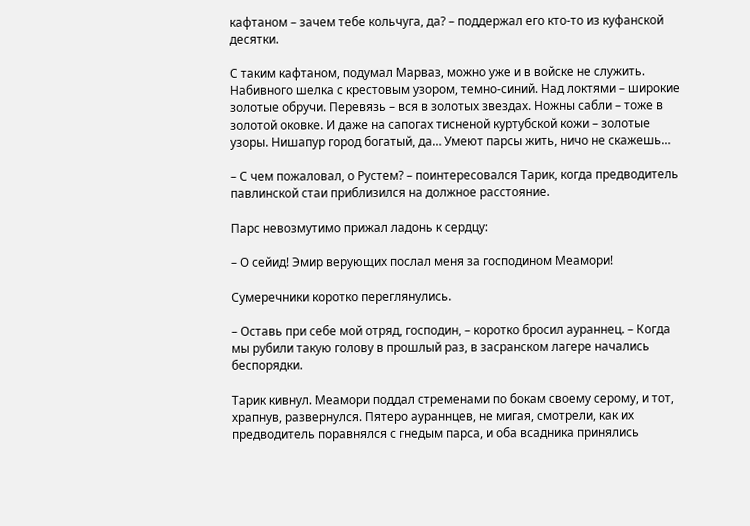кафтаном – зачем тебе кольчуга, да? – поддержал его кто-то из куфанской десятки.

С таким кафтаном, подумал Марваз, можно уже и в войске не служить. Набивного шелка с крестовым узором, темно-синий. Над локтями – широкие золотые обручи. Перевязь – вся в золотых звездах. Ножны сабли – тоже в золотой оковке. И даже на сапогах тисненой куртубской кожи – золотые узоры. Нишапур город богатый, да… Умеют парсы жить, ничо не скажешь…

– С чем пожаловал, о Рустем? – поинтересовался Тарик, когда предводитель павлинской стаи приблизился на должное расстояние.

Парс невозмутимо прижал ладонь к сердцу:

– О сейид! Эмир верующих послал меня за господином Меамори!

Сумеречники коротко переглянулись.

– Оставь при себе мой отряд, господин, – коротко бросил аураннец. – Когда мы рубили такую голову в прошлый раз, в засранском лагере начались беспорядки.

Тарик кивнул. Меамори поддал стременами по бокам своему серому, и тот, храпнув, развернулся. Пятеро аураннцев, не мигая, смотрели, как их предводитель поравнялся с гнедым парса, и оба всадника принялись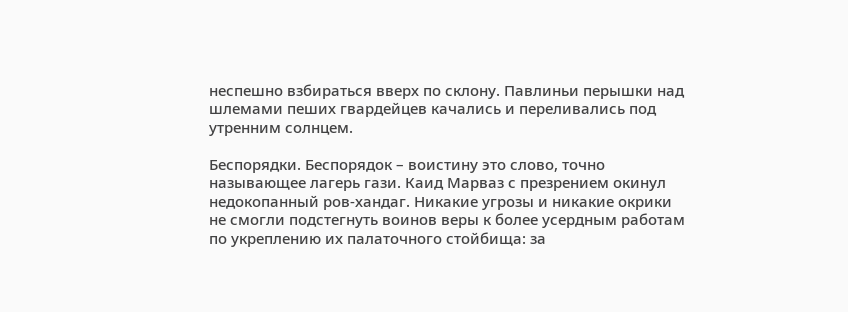неспешно взбираться вверх по склону. Павлиньи перышки над шлемами пеших гвардейцев качались и переливались под утренним солнцем.

Беспорядки. Беспорядок – воистину это слово, точно называющее лагерь гази. Каид Марваз с презрением окинул недокопанный ров-хандаг. Никакие угрозы и никакие окрики не смогли подстегнуть воинов веры к более усердным работам по укреплению их палаточного стойбища: за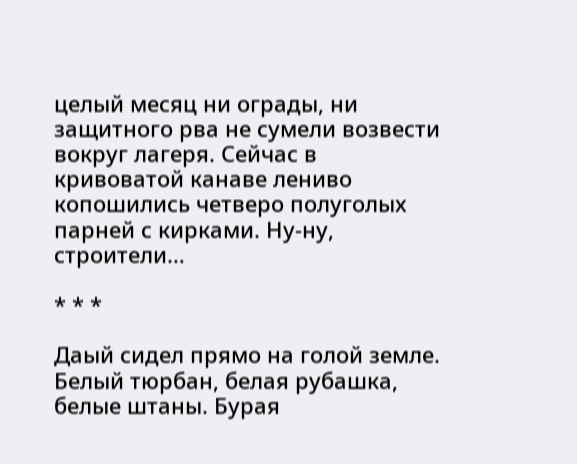целый месяц ни ограды, ни защитного рва не сумели возвести вокруг лагеря. Сейчас в кривоватой канаве лениво копошились четверо полуголых парней с кирками. Ну-ну, строители…

* * *

Даый сидел прямо на голой земле. Белый тюрбан, белая рубашка, белые штаны. Бурая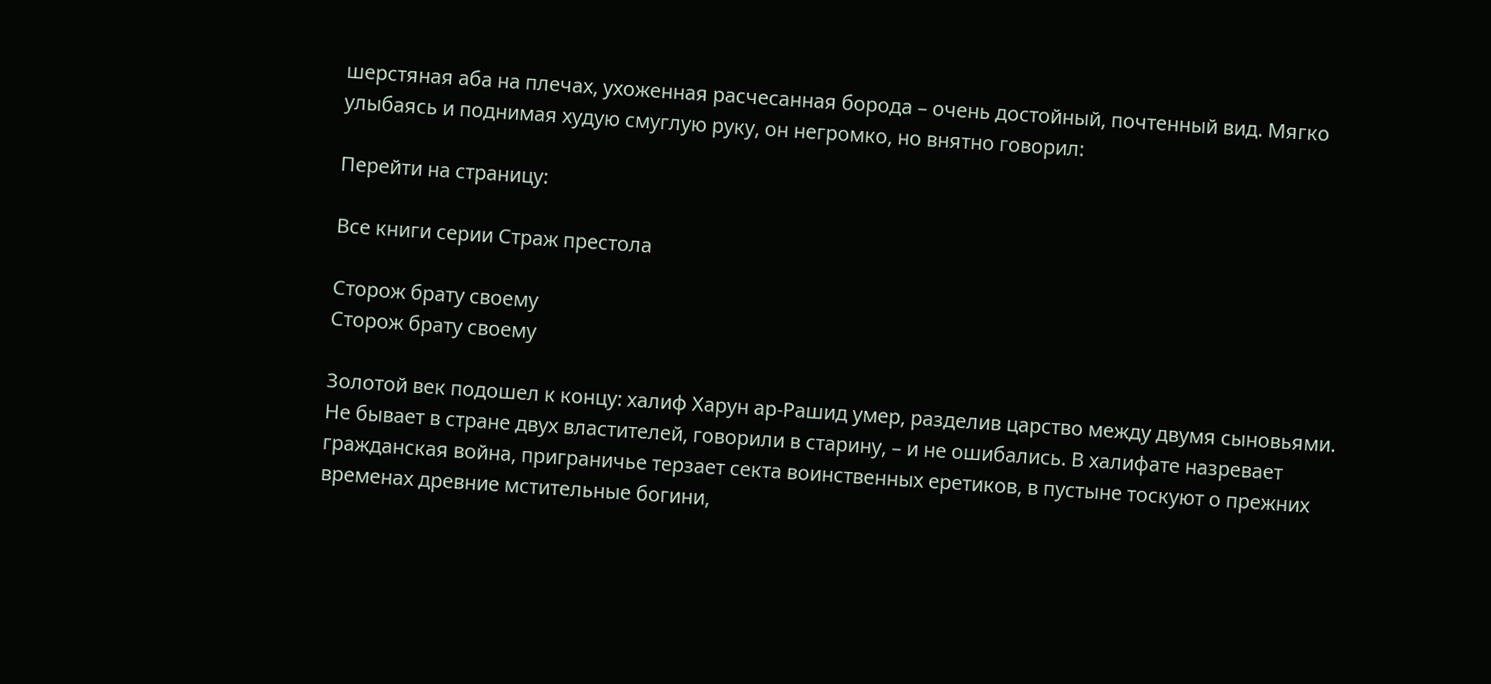шерстяная аба на плечах, ухоженная расчесанная борода – очень достойный, почтенный вид. Мягко улыбаясь и поднимая худую смуглую руку, он негромко, но внятно говорил:

Перейти на страницу:

Все книги серии Страж престола

Сторож брату своему
Сторож брату своему

Золотой век подошел к концу: халиф Харун ар-Рашид умер, разделив царство между двумя сыновьями. Не бывает в стране двух властителей, говорили в старину, – и не ошибались. В халифате назревает гражданская война, приграничье терзает секта воинственных еретиков, в пустыне тоскуют о прежних временах древние мстительные богини,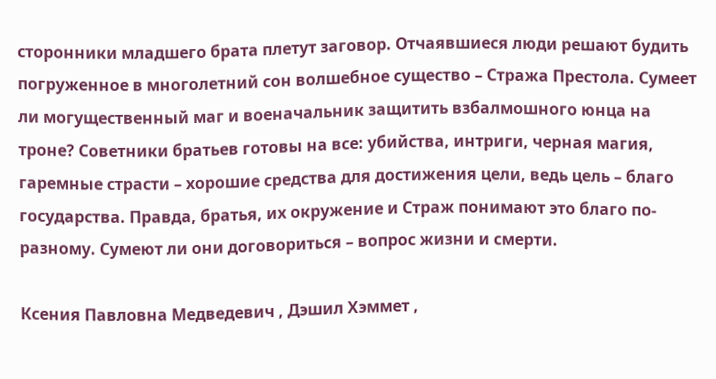сторонники младшего брата плетут заговор. Отчаявшиеся люди решают будить погруженное в многолетний сон волшебное существо – Стража Престола. Сумеет ли могущественный маг и военачальник защитить взбалмошного юнца на троне? Советники братьев готовы на все: убийства, интриги, черная магия, гаремные страсти – хорошие средства для достижения цели, ведь цель – благо государства. Правда, братья, их окружение и Страж понимают это благо по-разному. Сумеют ли они договориться – вопрос жизни и смерти.

Ксения Павловна Медведевич , Дэшил Хэммет ,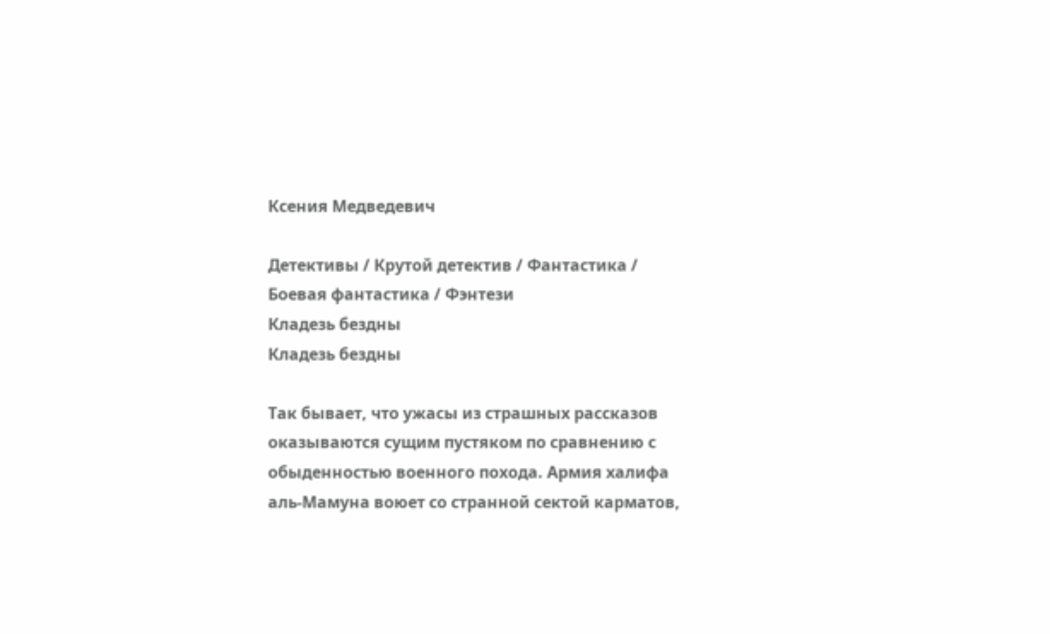Ксения Медведевич

Детективы / Крутой детектив / Фантастика / Боевая фантастика / Фэнтези
Кладезь бездны
Кладезь бездны

Так бывает, что ужасы из страшных рассказов оказываются сущим пустяком по сравнению с обыденностью военного похода. Армия халифа аль-Мамуна воюет со странной сектой карматов,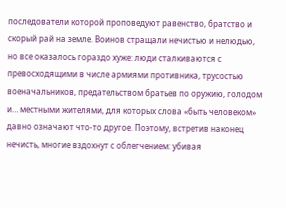последователи которой проповедуют равенство, братство и скорый рай на земле. Воинов стращали нечистью и нелюдью, но все оказалось гораздо хуже: люди сталкиваются с превосходящими в числе армиями противника, трусостью военачальников, предательством братьев по оружию, голодом и… местными жителями, для которых слова «быть человеком» давно означают что-то другое. Поэтому, встретив наконец нечисть, многие вздохнут с облегчением: убивая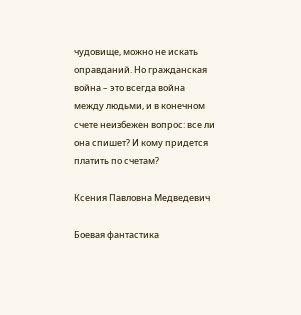чудовище, можно не искать оправданий. Но гражданская война – это всегда война между людьми, и в конечном счете неизбежен вопрос: все ли она спишет? И кому придется платить по счетам?

Ксения Павловна Медведевич

Боевая фантастика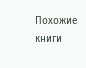Похожие книги